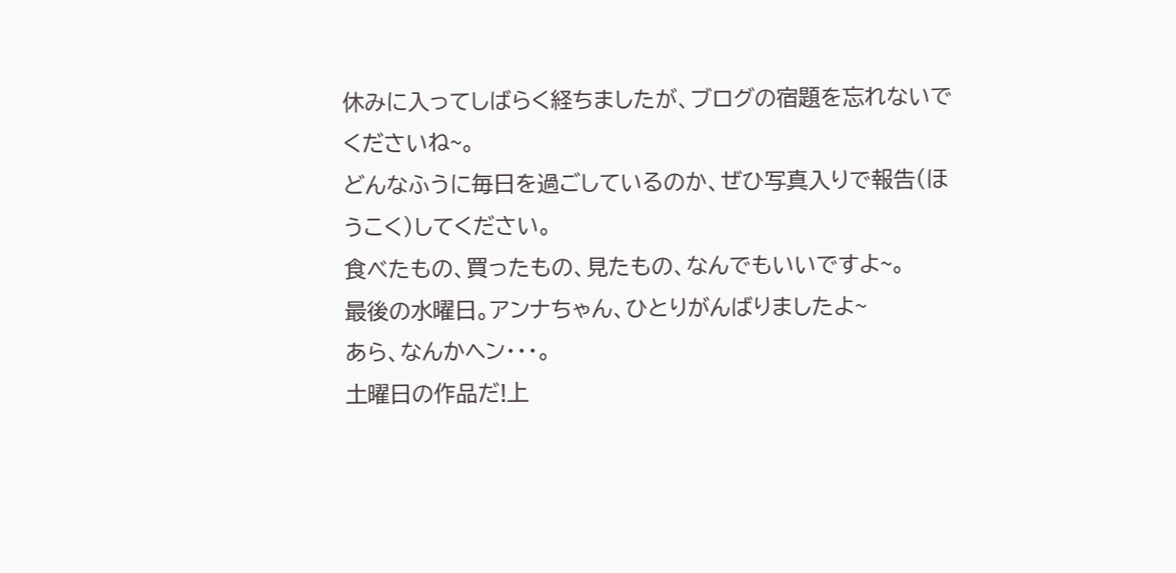休みに入ってしばらく経ちましたが、ブログの宿題を忘れないでくださいね~。
どんなふうに毎日を過ごしているのか、ぜひ写真入りで報告(ほうこく)してください。
食べたもの、買ったもの、見たもの、なんでもいいですよ~。
最後の水曜日。アンナちゃん、ひとりがんばりましたよ~
あら、なんかヘン・・・。
土曜日の作品だ!上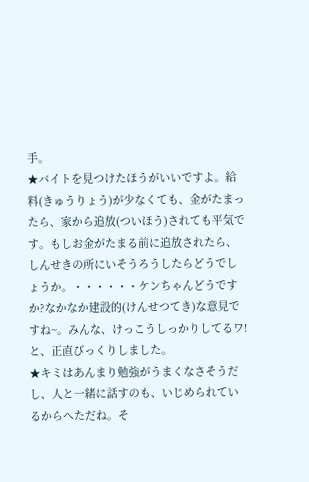手。
★バイトを見つけたほうがいいですよ。給料(きゅうりょう)が少なくても、金がたまったら、家から追放(ついほう)されても平気です。もしお金がたまる前に追放されたら、しんせきの所にいそうろうしたらどうでしょうか。・・・・・・ケンちゃんどうですか?なかなか建設的(けんせつてき)な意見ですね~。みんな、けっこうしっかりしてるワ!と、正直びっくりしました。
★キミはあんまり勉強がうまくなさそうだし、人と一緒に話すのも、いじめられているからへただね。そ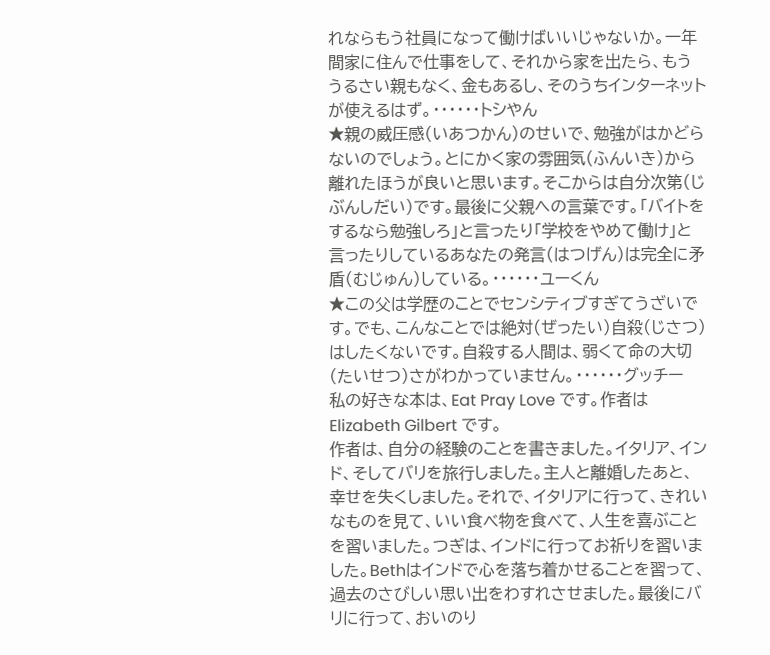れならもう社員になって働けばいいじゃないか。一年間家に住んで仕事をして、それから家を出たら、もううるさい親もなく、金もあるし、そのうちインターネットが使えるはず。・・・・・・トシやん
★親の威圧感(いあつかん)のせいで、勉強がはかどらないのでしょう。とにかく家の雰囲気(ふんいき)から離れたほうが良いと思います。そこからは自分次第(じぶんしだい)です。最後に父親への言葉です。「バイトをするなら勉強しろ」と言ったり「学校をやめて働け」と言ったりしているあなたの発言(はつげん)は完全に矛盾(むじゅん)している。・・・・・・ユーくん
★この父は学歴のことでセンシティブすぎてうざいです。でも、こんなことでは絶対(ぜったい)自殺(じさつ)はしたくないです。自殺する人間は、弱くて命の大切(たいせつ)さがわかっていません。・・・・・・グッチー
私の好きな本は、Eat Pray Love です。作者はElizabeth Gilbert です。
作者は、自分の経験のことを書きました。イタリア、インド、そしてバリを旅行しました。主人と離婚したあと、幸せを失くしました。それで、イタリアに行って、きれいなものを見て、いい食べ物を食べて、人生を喜ぶことを習いました。つぎは、インドに行ってお祈りを習いました。Bethはインドで心を落ち着かせることを習って、過去のさびしい思い出をわすれさせました。最後にバリに行って、おいのり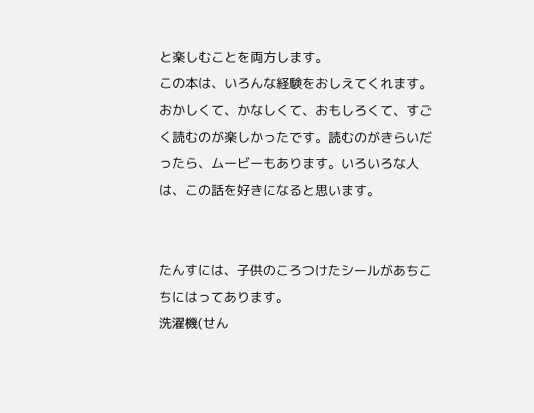と楽しむことを両方します。
この本は、いろんな経験をおしえてくれます。おかしくて、かなしくて、おもしろくて、すごく読むのが楽しかったです。読むのがきらいだったら、ムービーもあります。いろいろな人は、この話を好きになると思います。


たんすには、子供のころつけたシールがあちこちにはってあります。
洗濯機(せん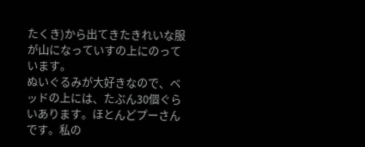たくき)から出てきたきれいな服が山になっていすの上にのっています。
ぬいぐるみが大好きなので、ベッドの上には、たぶん30個ぐらいあります。ほとんどプーさんです。私の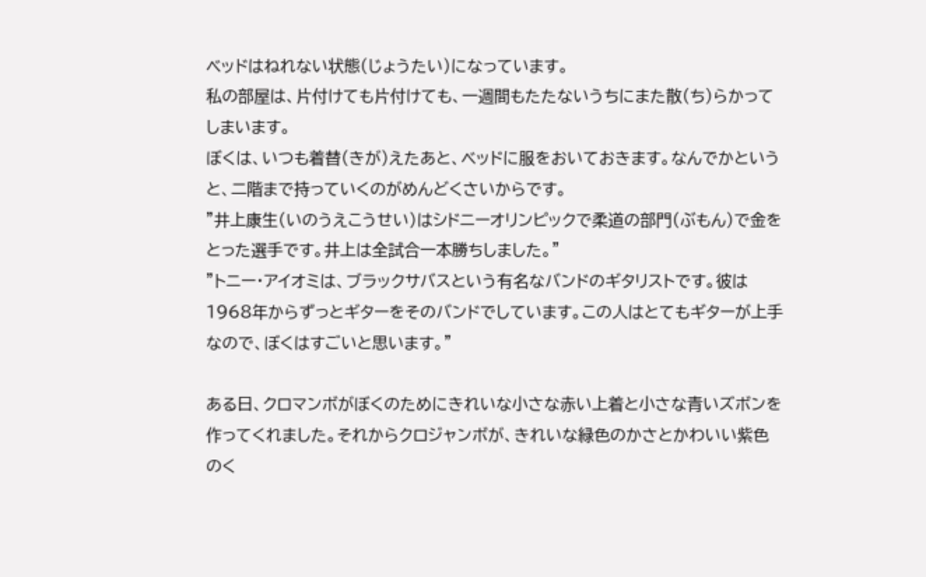ベッドはねれない状態(じょうたい)になっています。
私の部屋は、片付けても片付けても、一週間もたたないうちにまた散(ち)らかってしまいます。
ぼくは、いつも着替(きが)えたあと、ベッドに服をおいておきます。なんでかというと、二階まで持っていくのがめんどくさいからです。
”井上康生(いのうえこうせい)はシドニーオリンピックで柔道の部門(ぶもん)で金をとった選手です。井上は全試合一本勝ちしました。”
”トニー・アイオミは、ブラックサバスという有名なバンドのギタリストです。彼は1968年からずっとギターをそのバンドでしています。この人はとてもギターが上手なので、ぼくはすごいと思います。”

ある日、クロマンボがぼくのためにきれいな小さな赤い上着と小さな青いズボンを作ってくれました。それからクロジャンボが、きれいな緑色のかさとかわいい紫色のく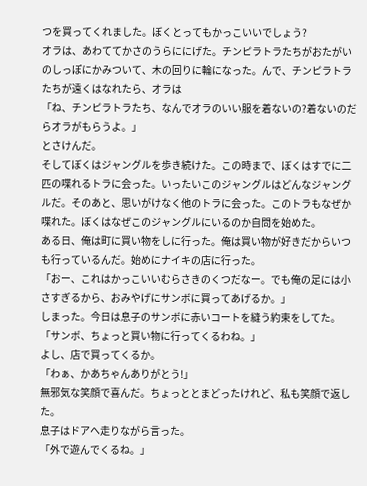つを買ってくれました。ぼくとってもかっこいいでしょう?
オラは、あわててかさのうらににげた。チンピラトラたちがおたがいのしっぽにかみついて、木の回りに輪になった。んで、チンピラトラたちが遠くはなれたら、オラは
「ね、チンピラトラたち、なんでオラのいい服を着ないの?着ないのだらオラがもらうよ。」
とさけんだ。
そしてぼくはジャングルを歩き続けた。この時まで、ぼくはすでに二匹の喋れるトラに会った。いったいこのジャングルはどんなジャングルだ。そのあと、思いがけなく他のトラに会った。このトラもなぜか喋れた。ぼくはなぜこのジャングルにいるのか自問を始めた。
ある日、俺は町に買い物をしに行った。俺は買い物が好きだからいつも行っているんだ。始めにナイキの店に行った。
「おー、これはかっこいいむらさきのくつだなー。でも俺の足には小さすぎるから、おみやげにサンボに買ってあげるか。」
しまった。今日は息子のサンボに赤いコートを縫う約束をしてた。
「サンボ、ちょっと買い物に行ってくるわね。」
よし、店で買ってくるか。
「わぁ、かあちゃんありがとう!」
無邪気な笑顔で喜んだ。ちょっととまどったけれど、私も笑顔で返した。
息子はドアへ走りながら言った。
「外で遊んでくるね。」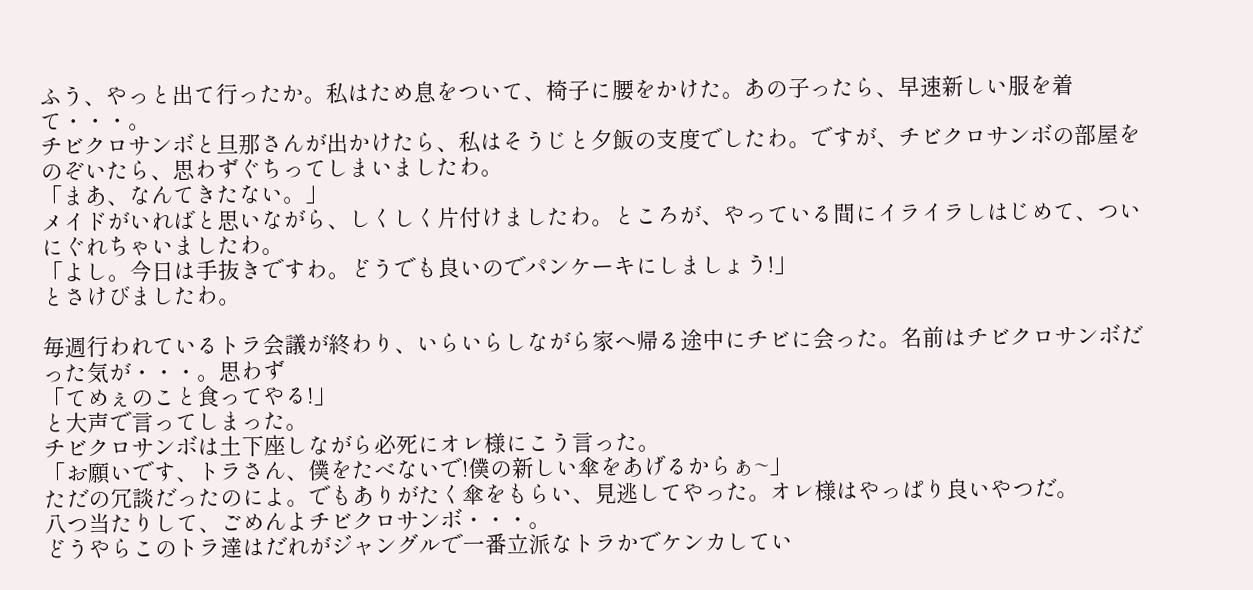ふう、やっと出て行ったか。私はため息をついて、椅子に腰をかけた。あの子ったら、早速新しい服を着て・・・。
チビクロサンボと旦那さんが出かけたら、私はそうじと夕飯の支度でしたわ。ですが、チビクロサンボの部屋をのぞいたら、思わずぐちってしまいましたわ。
「まあ、なんてきたない。」
メイドがいればと思いながら、しくしく片付けましたわ。ところが、やっている間にイライラしはじめて、ついにぐれちゃいましたわ。
「よし。今日は手抜きですわ。どうでも良いのでパンケーキにしましょう!」
とさけびましたわ。

毎週行われているトラ会議が終わり、いらいらしながら家へ帰る途中にチビに会った。名前はチビクロサンボだった気が・・・。思わず
「てめぇのこと食ってやる!」
と大声で言ってしまった。
チビクロサンボは土下座しながら必死にオレ様にこう言った。
「お願いです、トラさん、僕をたべないで!僕の新しい傘をあげるからぁ~」
ただの冗談だったのによ。でもありがたく傘をもらい、見逃してやった。オレ様はやっぱり良いやつだ。
八つ当たりして、ごめんよチビクロサンボ・・・。
どうやらこのトラ達はだれがジャングルで一番立派なトラかでケンカしてい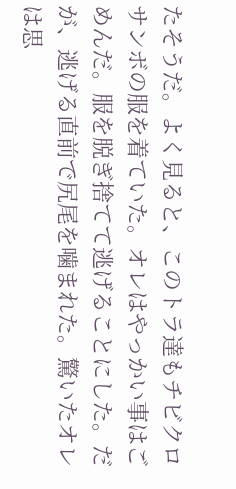たそうだ。よく見ると、このトラ達もチビクロサンボの服を着ていた。オレはやっかい事はごめんだ。服を脱ぎ捨てて逃げることにした。だが、逃げる直前で尻尾を噛まれた。驚いたオレは思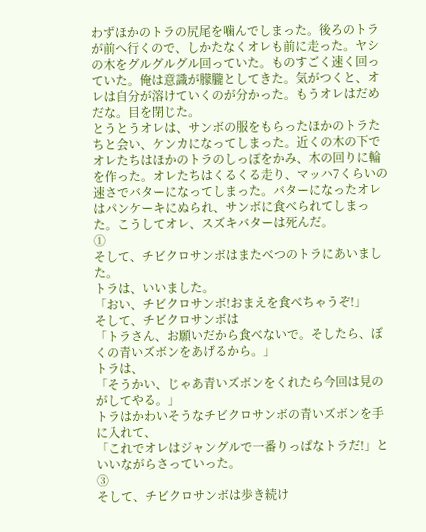わずほかのトラの尻尾を噛んでしまった。後ろのトラが前へ行くので、しかたなくオレも前に走った。ヤシの木をグルグルグル回っていた。ものすごく速く回っていた。俺は意識が朦朧としてきた。気がつくと、オレは自分が溶けていくのが分かった。もうオレはだめだな。目を閉じた。
とうとうオレは、サンボの服をもらったほかのトラたちと会い、ケンカになってしまった。近くの木の下でオレたちはほかのトラのしっぽをかみ、木の回りに輪を作った。オレたちはくるくる走り、マッハ7くらいの速さでバターになってしまった。バターになったオレはパンケーキにぬられ、サンボに食べられてしまった。こうしてオレ、スズキバターは死んだ。
①
そして、チビクロサンボはまたべつのトラにあいました。
トラは、いいました。
「おい、チビクロサンボ!おまえを食べちゃうぞ!」
そして、チビクロサンボは
「トラさん、お願いだから食べないで。そしたら、ぼくの青いズボンをあげるから。」
トラは、
「そうかい、じゃあ青いズボンをくれたら今回は見のがしてやる。」
トラはかわいそうなチビクロサンボの青いズボンを手に入れて、
「これでオレはジャングルで一番りっぱなトラだ!」といいながらさっていった。
③
そして、チビクロサンボは歩き続け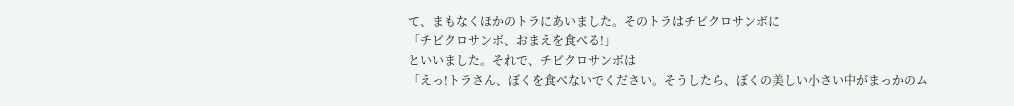て、まもなくほかのトラにあいました。そのトラはチビクロサンボに
「チビクロサンボ、おまえを食べる!」
といいました。それで、チビクロサンボは
「えっ!トラさん、ぼくを食べないでください。そうしたら、ぼくの美しい小さい中がまっかのム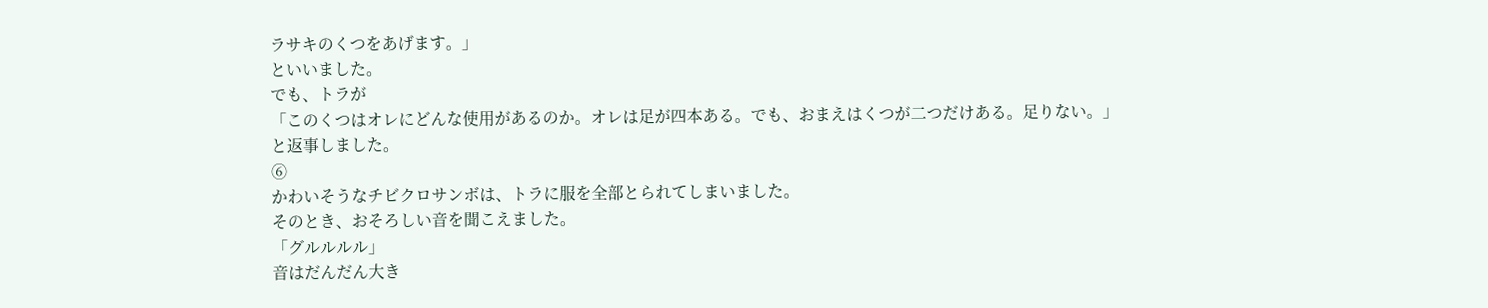ラサキのくつをあげます。」
といいました。
でも、トラが
「このくつはオレにどんな使用があるのか。オレは足が四本ある。でも、おまえはくつが二つだけある。足りない。」
と返事しました。
⑥
かわいそうなチビクロサンボは、トラに服を全部とられてしまいました。
そのとき、おそろしい音を聞こえました。
「グルルルル」
音はだんだん大き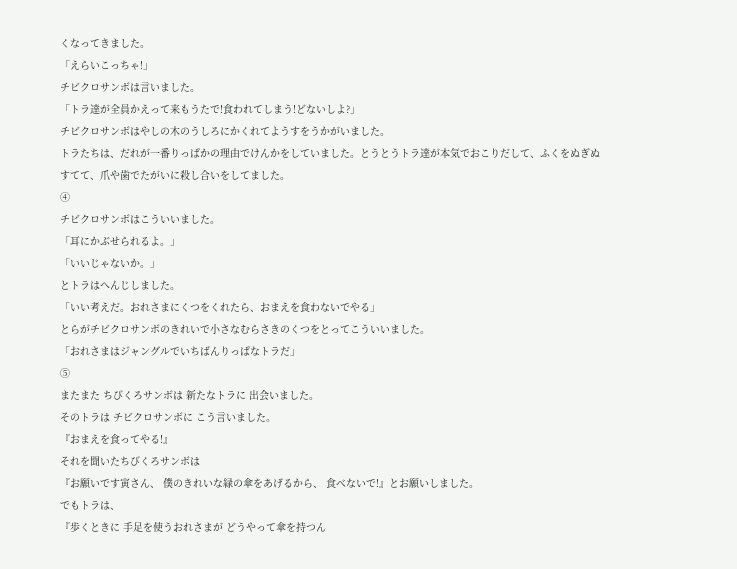くなってきました。
「えらいこっちゃ!」
チビクロサンボは言いました。
「トラ達が全員かえって来もうたで!食われてしまう!どないしよ?」
チビクロサンボはやしの木のうしろにかくれてようすをうかがいました。
トラたちは、だれが一番りっぱかの理由でけんかをしていました。とうとうトラ達が本気でおこりだして、ふくをぬぎぬすてて、爪や歯でたがいに殺し合いをしてました。
④
チビクロサンボはこういいました。
「耳にかぶせられるよ。」
「いいじゃないか。」
とトラはへんじしました。
「いい考えだ。おれさまにくつをくれたら、おまえを食わないでやる」
とらがチビクロサンボのきれいで小さなむらさきのくつをとってこういいました。
「おれさまはジャングルでいちばんりっぱなトラだ」
⑤
またまた ちびくろサンボは 新たなトラに 出会いました。
そのトラは チビクロサンボに こう言いました。
『おまえを食ってやる!』
それを聞いたちびくろサンボは
『お願いです寅さん、 僕のきれいな緑の傘をあげるから、 食べないで!』とお願いしました。
でもトラは、
『歩くときに 手足を使うおれさまが どうやって傘を持つん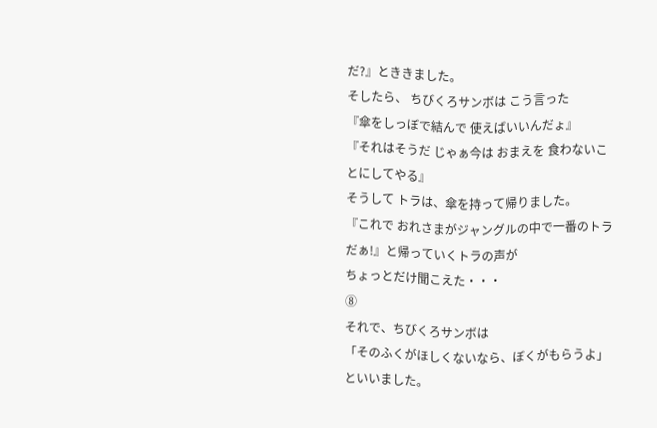だ?』とききました。
そしたら、 ちびくろサンボは こう言った
『傘をしっぼで結んで 使えばいいんだょ』
『それはそうだ じゃぁ今は おまえを 食わないことにしてやる』
そうして トラは、傘を持って帰りました。
『これで おれさまがジャングルの中で一番のトラだぁ!』と帰っていくトラの声が
ちょっとだけ聞こえた・・・
⑧
それで、ちびくろサンボは
「そのふくがほしくないなら、ぼくがもらうよ」
といいました。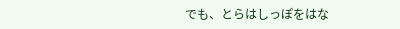でも、とらはしっぽをはな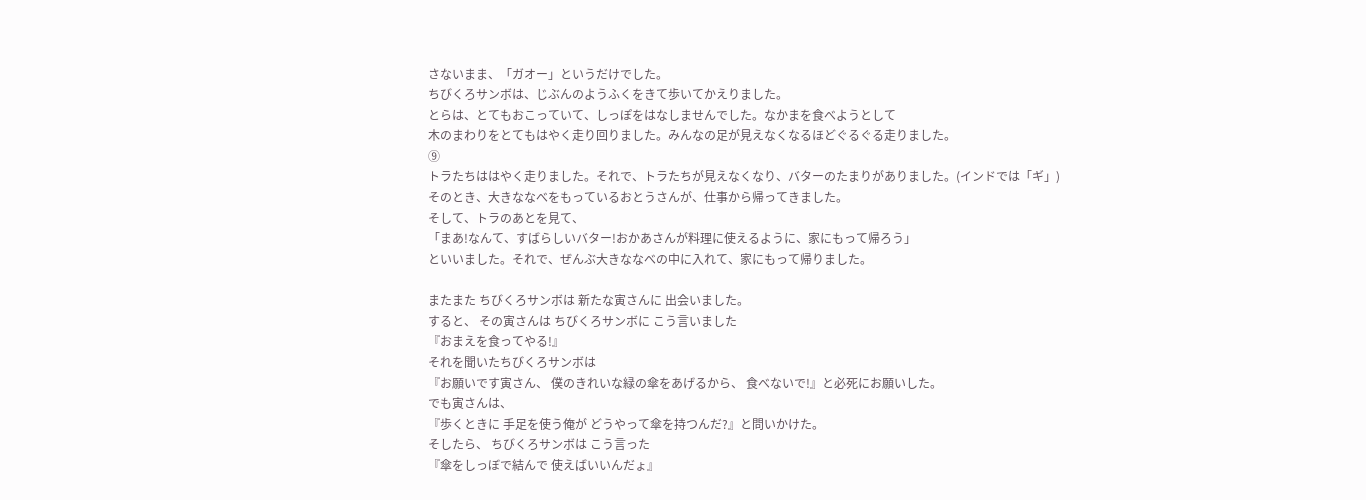さないまま、「ガオー」というだけでした。
ちびくろサンボは、じぶんのようふくをきて歩いてかえりました。
とらは、とてもおこっていて、しっぽをはなしませんでした。なかまを食べようとして
木のまわりをとてもはやく走り回りました。みんなの足が見えなくなるほどぐるぐる走りました。
⑨
トラたちははやく走りました。それで、トラたちが見えなくなり、バターのたまりがありました。(インドでは「ギ」)
そのとき、大きななべをもっているおとうさんが、仕事から帰ってきました。
そして、トラのあとを見て、
「まあ!なんて、すばらしいバター!おかあさんが料理に使えるように、家にもって帰ろう」
といいました。それで、ぜんぶ大きななべの中に入れて、家にもって帰りました。

またまた ちびくろサンボは 新たな寅さんに 出会いました。
すると、 その寅さんは ちびくろサンボに こう言いました
『おまえを食ってやる!』
それを聞いたちびくろサンボは
『お願いです寅さん、 僕のきれいな緑の傘をあげるから、 食べないで!』と必死にお願いした。
でも寅さんは、
『歩くときに 手足を使う俺が どうやって傘を持つんだ?』と問いかけた。
そしたら、 ちびくろサンボは こう言った
『傘をしっぼで結んで 使えばいいんだょ』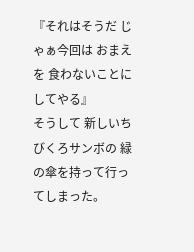『それはそうだ じゃぁ今回は おまえを 食わないことにしてやる』
そうして 新しいちびくろサンボの 緑の傘を持って行ってしまった。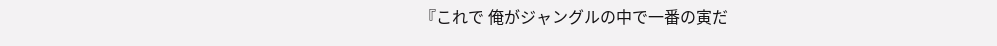『これで 俺がジャングルの中で一番の寅だ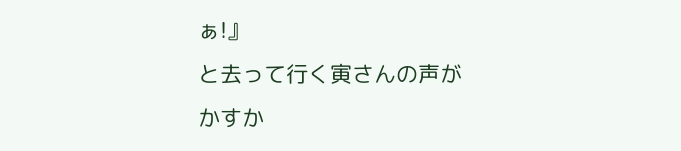ぁ!』
と去って行く寅さんの声が
かすか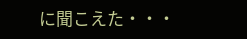に聞こえた・・・